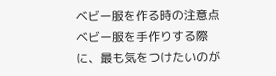ベビー服を作る時の注意点
ベビー服を手作りする際に、最も気をつけたいのが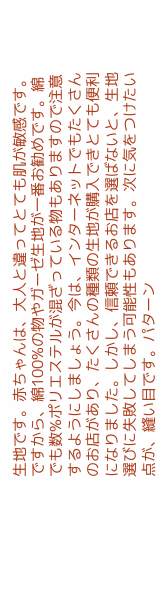生地です。赤ちゃんは、大人と違ってとても肌が敏感です。ですから、綿100%の物やガーゼ生地が一番お勧めです。綿でも数%ポリエステルが混ざっている物もありますので注意するようにしましょう。今は、インターネットでもたくさんのお店があり、たくさんの種類の生地が購入できとても便利になりました。しかし、信頼できるお店を選ばないと、生地選びに失敗してしまう可能性もあります。次に気をつけたい点が、縫い目です。パターン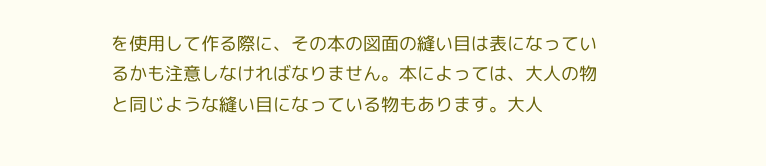を使用して作る際に、その本の図面の縫い目は表になっているかも注意しなければなりません。本によっては、大人の物と同じような縫い目になっている物もあります。大人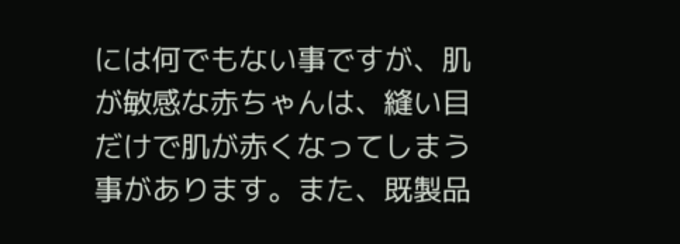には何でもない事ですが、肌が敏感な赤ちゃんは、縫い目だけで肌が赤くなってしまう事があります。また、既製品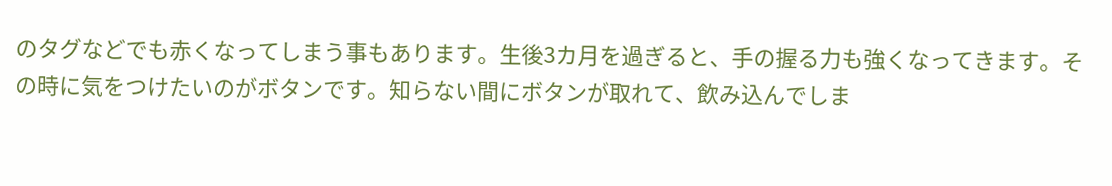のタグなどでも赤くなってしまう事もあります。生後3カ月を過ぎると、手の握る力も強くなってきます。その時に気をつけたいのがボタンです。知らない間にボタンが取れて、飲み込んでしま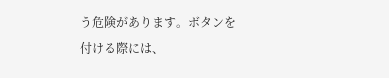う危険があります。ボタンを付ける際には、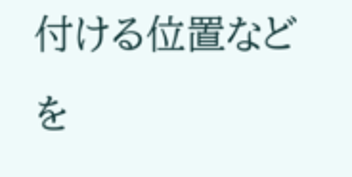付ける位置などを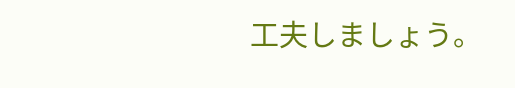工夫しましょう。